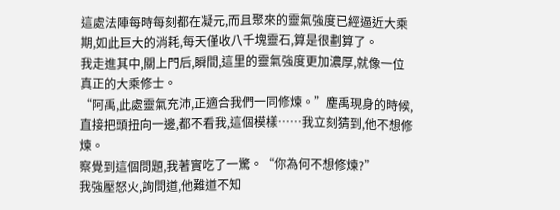這處法陣每時每刻都在凝元,而且聚來的靈氣強度已經逼近大乘期,如此巨大的消耗,每天僅收八千塊靈石,算是很劃算了。
我走進其中,關上門后,瞬間,這里的靈氣強度更加濃厚,就像一位真正的大乘修士。
“阿禹,此處靈氣充沛,正適合我們一同修煉。”塵禹現身的時候,直接把頭扭向一邊,都不看我,這個模樣……我立刻猜到,他不想修煉。
察覺到這個問題,我著實吃了一驚。“你為何不想修煉?”
我強壓怒火,詢問道,他難道不知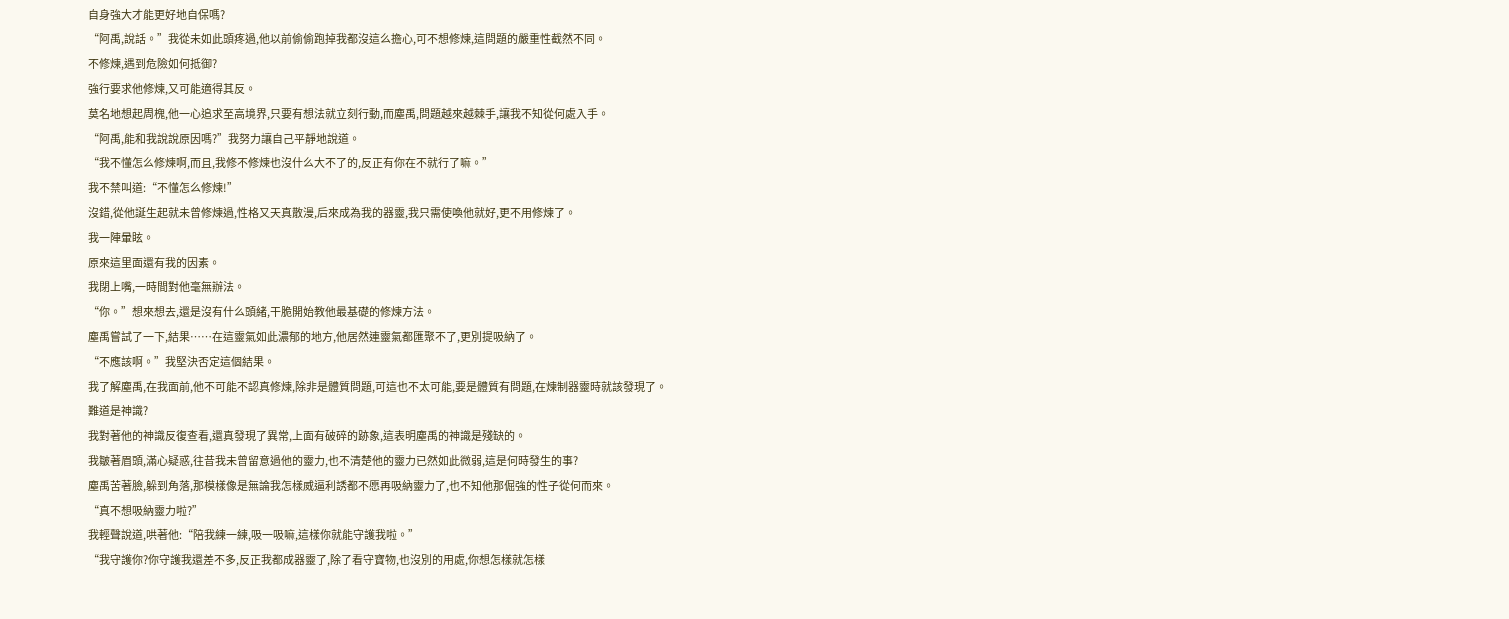自身強大才能更好地自保嗎?
“阿禹,說話。”我從未如此頭疼過,他以前偷偷跑掉我都沒這么擔心,可不想修煉,這問題的嚴重性截然不同。
不修煉,遇到危險如何抵御?
強行要求他修煉,又可能適得其反。
莫名地想起周槐,他一心追求至高境界,只要有想法就立刻行動,而塵禹,問題越來越棘手,讓我不知從何處入手。
“阿禹,能和我說說原因嗎?”我努力讓自己平靜地說道。
“我不懂怎么修煉啊,而且,我修不修煉也沒什么大不了的,反正有你在不就行了嘛。”
我不禁叫道:“不懂怎么修煉!”
沒錯,從他誕生起就未曾修煉過,性格又天真散漫,后來成為我的器靈,我只需使喚他就好,更不用修煉了。
我一陣暈眩。
原來這里面還有我的因素。
我閉上嘴,一時間對他毫無辦法。
“你。”想來想去,還是沒有什么頭緒,干脆開始教他最基礎的修煉方法。
塵禹嘗試了一下,結果……在這靈氣如此濃郁的地方,他居然連靈氣都匯聚不了,更別提吸納了。
“不應該啊。”我堅決否定這個結果。
我了解塵禹,在我面前,他不可能不認真修煉,除非是體質問題,可這也不太可能,要是體質有問題,在煉制器靈時就該發現了。
難道是神識?
我對著他的神識反復查看,還真發現了異常,上面有破碎的跡象,這表明塵禹的神識是殘缺的。
我皺著眉頭,滿心疑惑,往昔我未曾留意過他的靈力,也不清楚他的靈力已然如此微弱,這是何時發生的事?
塵禹苦著臉,躲到角落,那模樣像是無論我怎樣威逼利誘都不愿再吸納靈力了,也不知他那倔強的性子從何而來。
“真不想吸納靈力啦?”
我輕聲說道,哄著他:“陪我練一練,吸一吸嘛,這樣你就能守護我啦。”
“我守護你?你守護我還差不多,反正我都成器靈了,除了看守寶物,也沒別的用處,你想怎樣就怎樣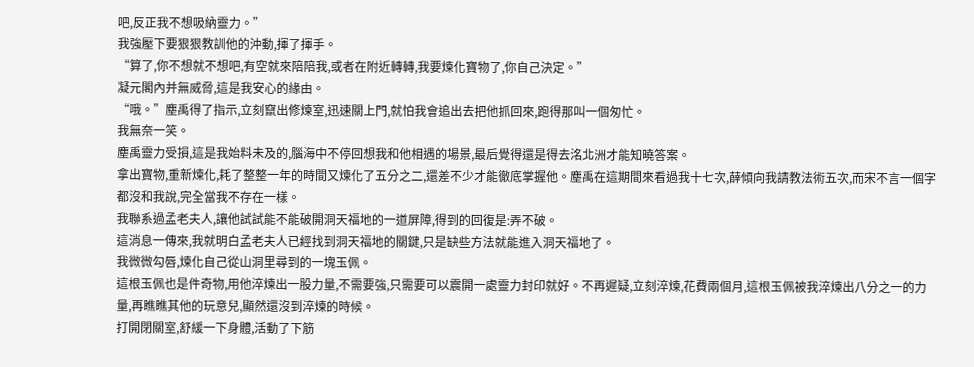吧,反正我不想吸納靈力。”
我強壓下要狠狠教訓他的沖動,揮了揮手。
“算了,你不想就不想吧,有空就來陪陪我,或者在附近轉轉,我要煉化寶物了,你自己決定。”
凝元閣內并無威脅,這是我安心的緣由。
“哦。”塵禹得了指示,立刻竄出修煉室,迅速關上門,就怕我會追出去把他抓回來,跑得那叫一個匆忙。
我無奈一笑。
塵禹靈力受損,這是我始料未及的,腦海中不停回想我和他相遇的場景,最后覺得還是得去洺北洲才能知曉答案。
拿出寶物,重新煉化,耗了整整一年的時間又煉化了五分之二,還差不少才能徹底掌握他。塵禹在這期間來看過我十七次,薛傾向我請教法術五次,而宋不言一個字都沒和我說,完全當我不存在一樣。
我聯系過孟老夫人,讓他試試能不能破開洞天福地的一道屏障,得到的回復是:弄不破。
這消息一傳來,我就明白孟老夫人已經找到洞天福地的關鍵,只是缺些方法就能進入洞天福地了。
我微微勾唇,煉化自己從山洞里尋到的一塊玉佩。
這根玉佩也是件奇物,用他淬煉出一股力量,不需要強,只需要可以震開一處靈力封印就好。不再遲疑,立刻淬煉,花費兩個月,這根玉佩被我淬煉出八分之一的力量,再瞧瞧其他的玩意兒,顯然還沒到淬煉的時候。
打開閉關室,舒緩一下身體,活動了下筋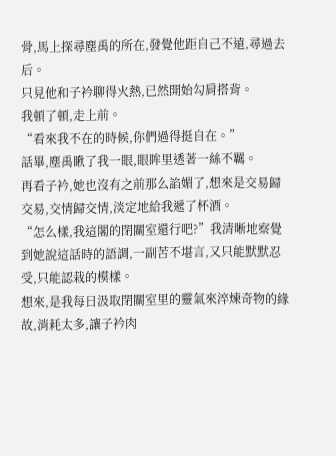骨,馬上探尋塵禹的所在,發覺他距自己不遠,尋過去后。
只見他和子衿聊得火熱,已然開始勾肩搭背。
我頓了頓,走上前。
“看來我不在的時候,你們過得挺自在。”
話畢,塵禹瞅了我一眼,眼眸里透著一絲不羈。
再看子衿,她也沒有之前那么諂媚了,想來是交易歸交易,交情歸交情,淡定地給我遞了杯酒。
“怎么樣,我這閣的閉關室還行吧?”我清晰地察覺到她說這話時的語調,一副苦不堪言,又只能默默忍受,只能認栽的模樣。
想來,是我每日汲取閉關室里的靈氣來淬煉奇物的緣故,消耗太多,讓子衿肉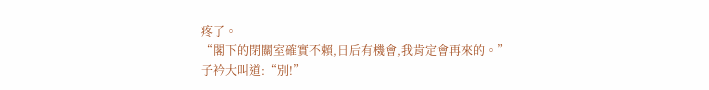疼了。
“閣下的閉關室確實不賴,日后有機會,我肯定會再來的。”
子衿大叫道:“別!”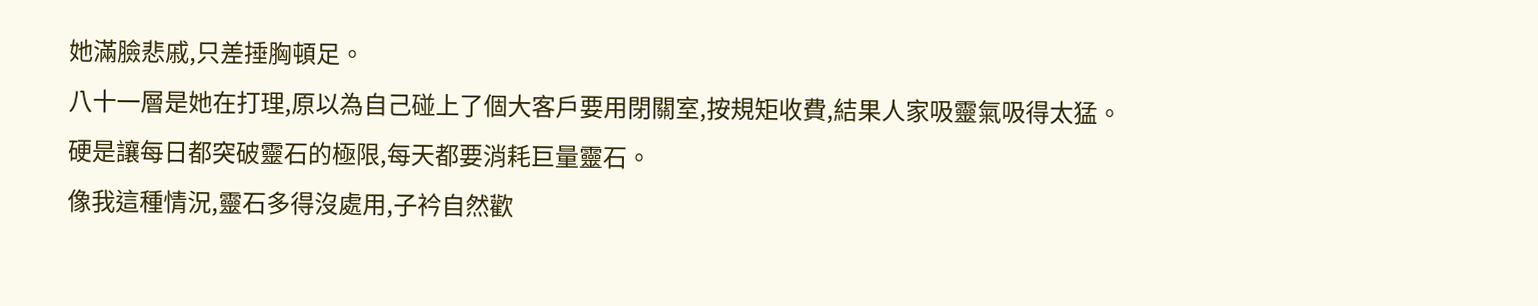她滿臉悲戚,只差捶胸頓足。
八十一層是她在打理,原以為自己碰上了個大客戶要用閉關室,按規矩收費,結果人家吸靈氣吸得太猛。
硬是讓每日都突破靈石的極限,每天都要消耗巨量靈石。
像我這種情況,靈石多得沒處用,子衿自然歡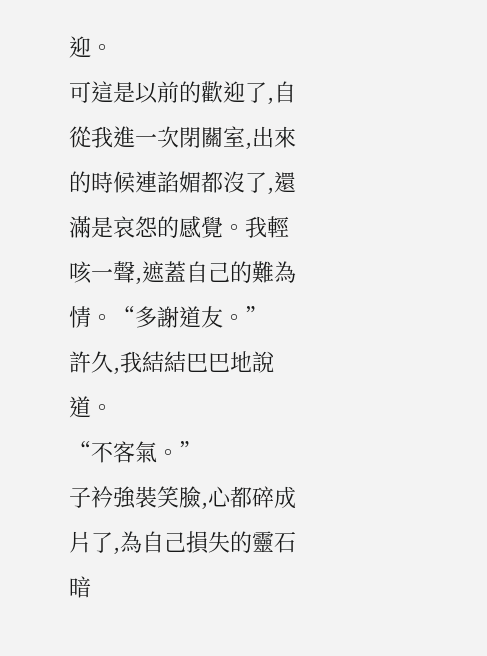迎。
可這是以前的歡迎了,自從我進一次閉關室,出來的時候連諂媚都沒了,還滿是哀怨的感覺。我輕咳一聲,遮蓋自己的難為情。“多謝道友。”
許久,我結結巴巴地說道。
“不客氣。”
子衿強裝笑臉,心都碎成片了,為自己損失的靈石暗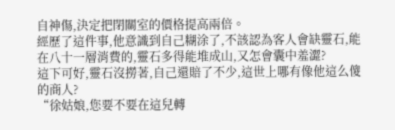自神傷,決定把閉關室的價格提高兩倍。
經歷了這件事,他意識到自己糊涂了,不該認為客人會缺靈石,能在八十一層消費的,靈石多得能堆成山,又怎會囊中羞澀?
這下可好,靈石沒撈著,自己還賠了不少,這世上哪有像他這么傻的商人?
“徐姑娘,您要不要在這兒轉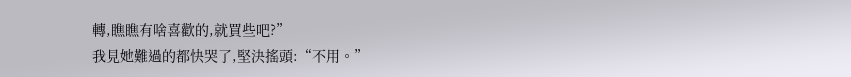轉,瞧瞧有啥喜歡的,就買些吧?”
我見她難過的都快哭了,堅決搖頭:“不用。”